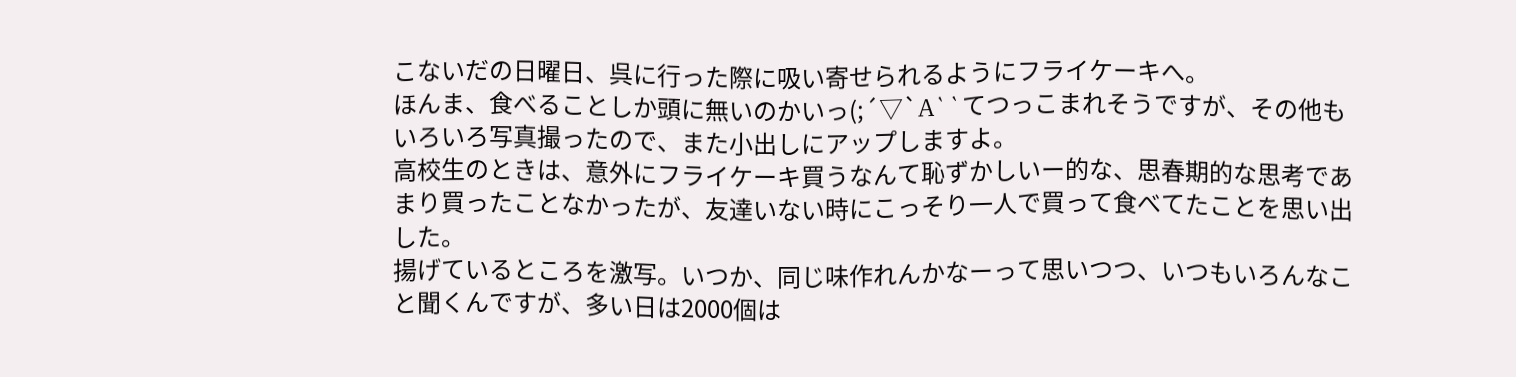こないだの日曜日、呉に行った際に吸い寄せられるようにフライケーキへ。
ほんま、食べることしか頭に無いのかいっ(;´▽`A``てつっこまれそうですが、その他もいろいろ写真撮ったので、また小出しにアップしますよ。
高校生のときは、意外にフライケーキ買うなんて恥ずかしいー的な、思春期的な思考であまり買ったことなかったが、友達いない時にこっそり一人で買って食べてたことを思い出した。
揚げているところを激写。いつか、同じ味作れんかなーって思いつつ、いつもいろんなこと聞くんですが、多い日は2000個は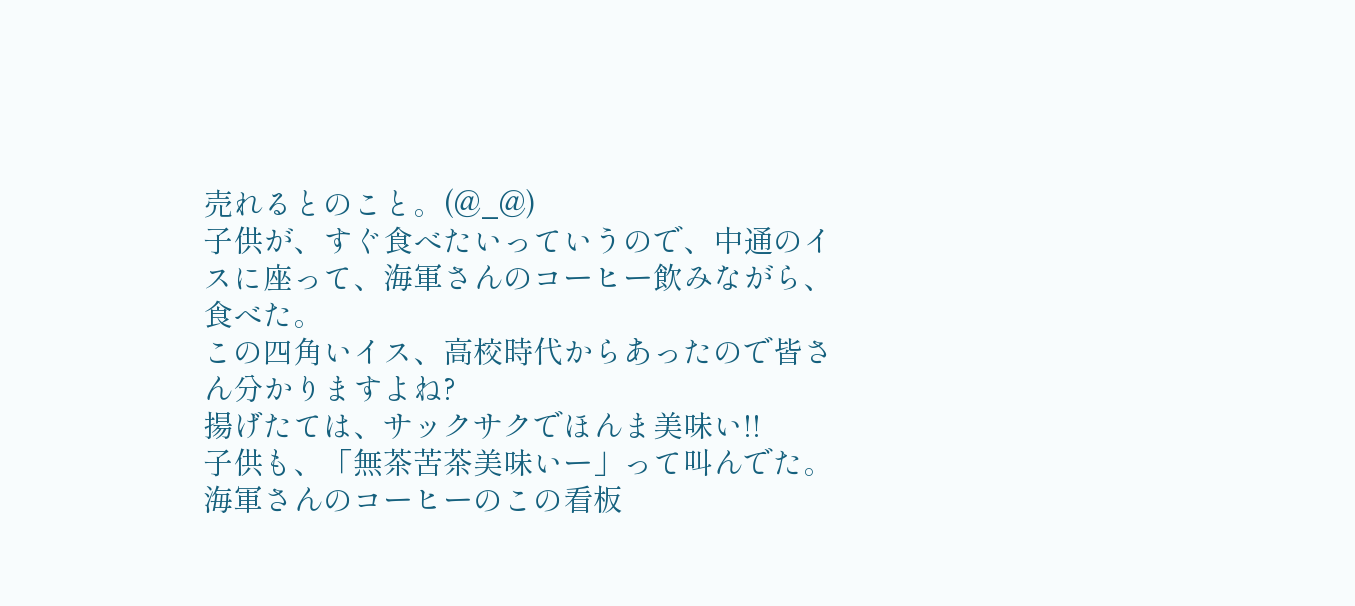売れるとのこと。(@_@)
子供が、すぐ食べたいっていうので、中通のイスに座って、海軍さんのコーヒー飲みながら、食べた。
この四角いイス、高校時代からあったので皆さん分かりますよね?
揚げたては、サックサクでほんま美味い!!
子供も、「無茶苦茶美味いー」って叫んでた。
海軍さんのコーヒーのこの看板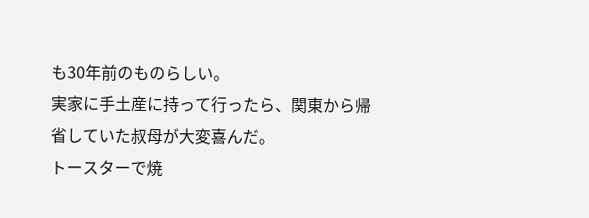も30年前のものらしい。
実家に手土産に持って行ったら、関東から帰省していた叔母が大変喜んだ。
トースターで焼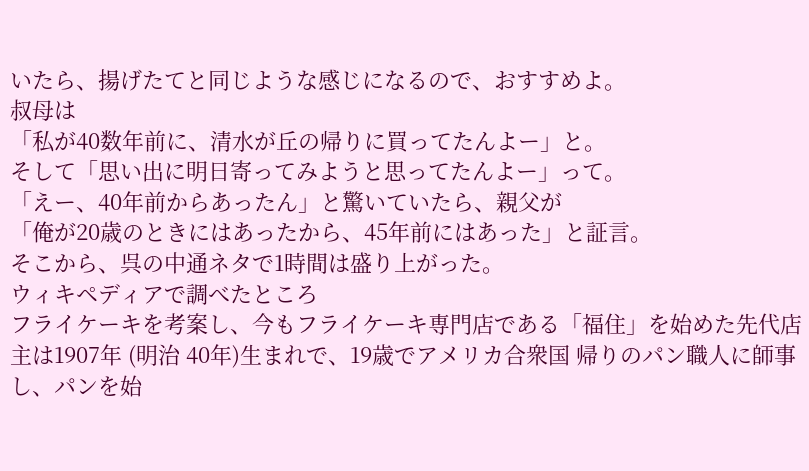いたら、揚げたてと同じような感じになるので、おすすめよ。
叔母は
「私が40数年前に、清水が丘の帰りに買ってたんよー」と。
そして「思い出に明日寄ってみようと思ってたんよー」って。
「えー、40年前からあったん」と驚いていたら、親父が
「俺が20歳のときにはあったから、45年前にはあった」と証言。
そこから、呉の中通ネタで1時間は盛り上がった。
ウィキペディアで調べたところ
フライケーキを考案し、今もフライケーキ専門店である「福住」を始めた先代店主は1907年 (明治 40年)生まれで、19歳でアメリカ合衆国 帰りのパン職人に師事し、パンを始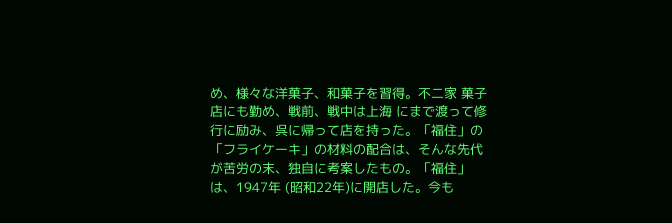め、様々な洋菓子、和菓子を習得。不二家 菓子店にも勤め、戦前、戦中は上海 にまで渡って修行に励み、呉に帰って店を持った。「福住」の「フライケーキ」の材料の配合は、そんな先代が苦労の末、独自に考案したもの。「福住」は、1947年 (昭和22年)に開店した。今も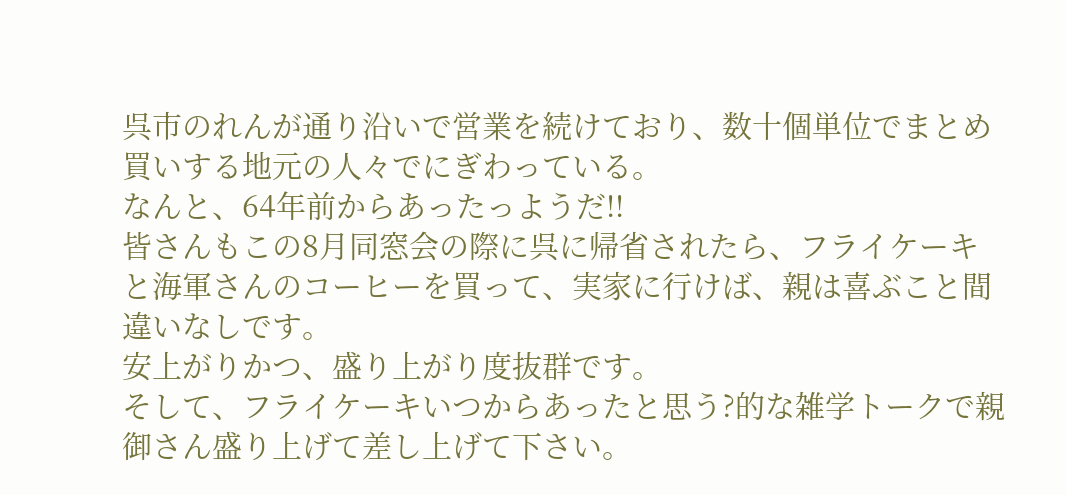呉市のれんが通り沿いで営業を続けており、数十個単位でまとめ買いする地元の人々でにぎわっている。
なんと、64年前からあったっようだ!!
皆さんもこの8月同窓会の際に呉に帰省されたら、フライケーキと海軍さんのコーヒーを買って、実家に行けば、親は喜ぶこと間違いなしです。
安上がりかつ、盛り上がり度抜群です。
そして、フライケーキいつからあったと思う?的な雑学トークで親御さん盛り上げて差し上げて下さい。